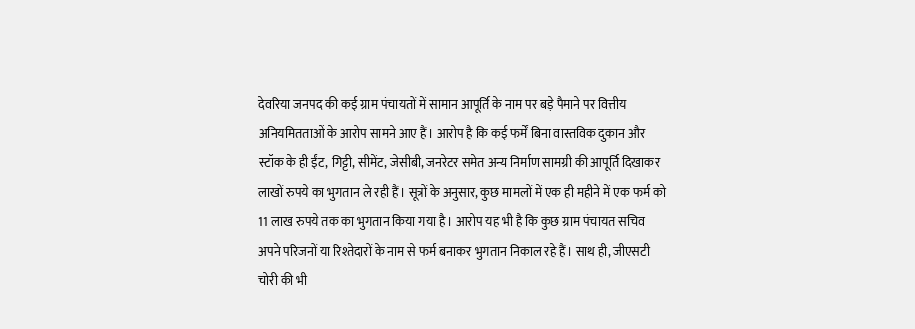देवरिया जनपद की कई ग्राम पंचायतों में सामान आपूर्ति के नाम पर बड़े पैमाने पर वित्तीय अनियमितताओं के आरोप सामने आए हैं। आरोप है कि कई फर्में बिना वास्तविक दुकान और स्टॉक के ही ईंट, गिट्टी, सीमेंट, जेसीबी, जनरेटर समेत अन्य निर्माण सामग्री की आपूर्ति दिखाकर लाखों रुपये का भुगतान ले रही हैं। सूत्रों के अनुसार, कुछ मामलों में एक ही महीने में एक फर्म को 11 लाख रुपये तक का भुगतान किया गया है। आरोप यह भी है कि कुछ ग्राम पंचायत सचिव अपने परिजनों या रिश्तेदारों के नाम से फर्म बनाकर भुगतान निकाल रहे हैं। साथ ही, जीएसटी चोरी की भी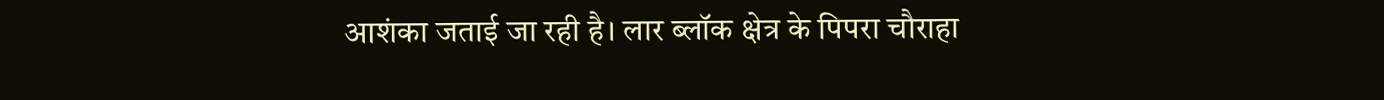आशंका जताई जा रही है। लार ब्लॉक क्षेत्र के पिपरा चौराहा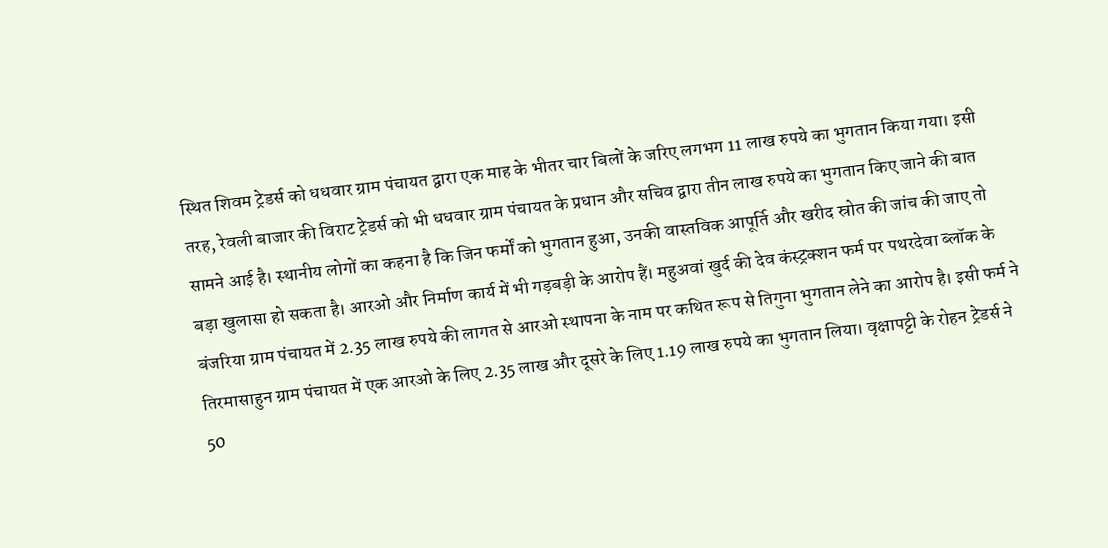स्थित शिवम ट्रेडर्स को धधवार ग्राम पंचायत द्वारा एक माह के भीतर चार बिलों के जरिए लगभग 11 लाख रुपये का भुगतान किया गया। इसी तरह, रेवली बाजार की विराट ट्रेडर्स को भी धधवार ग्राम पंचायत के प्रधान और सचिव द्वारा तीन लाख रुपये का भुगतान किए जाने की बात सामने आई है। स्थानीय लोगों का कहना है कि जिन फर्मों को भुगतान हुआ, उनकी वास्तविक आपूर्ति और खरीद स्रोत की जांच की जाए तो बड़ा खुलासा हो सकता है। आरओ और निर्माण कार्य में भी गड़बड़ी के आरोप हैं। महुअवां खुर्द की देव कंस्ट्रक्शन फर्म पर पथरदेवा ब्लॉक के बंजरिया ग्राम पंचायत में 2.35 लाख रुपये की लागत से आरओ स्थापना के नाम पर कथित रूप से तिगुना भुगतान लेने का आरोप है। इसी फर्म ने तिरमासाहुन ग्राम पंचायत में एक आरओ के लिए 2.35 लाख और दूसरे के लिए 1.19 लाख रुपये का भुगतान लिया। वृक्षापट्टी के रोहन ट्रेडर्स ने 50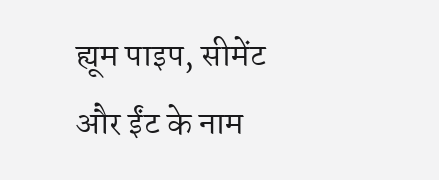ह्यूम पाइप, सीमेंट और ईंट के नाम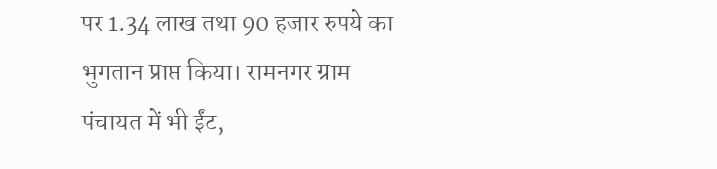पर 1.34 लाख तथा 90 हजार रुपये का भुगतान प्राप्त किया। रामनगर ग्राम पंचायत में भी ईंट,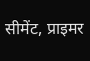सीमेंट, प्राइमर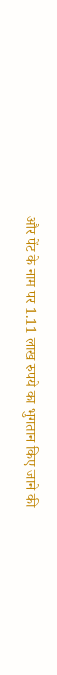और पेंट के नाम पर 1.11 लाख रुपये का भुगतान किए जाने की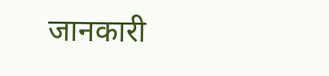जानकारी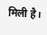मिली है।